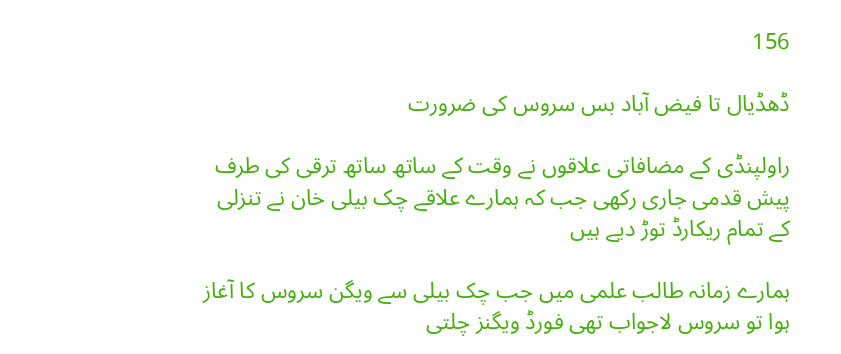156

ڈھڈیال تا فیض آباد بس سروس کی ضرورت

راولپنڈی کے مضافاتی علاقوں نے وقت کے ساتھ ساتھ ترقی کی طرف پیش قدمی جاری رکھی جب کہ ہمارے علاقے چک بیلی خان نے تنزلی کے تمام ریکارڈ توڑ دیے ہیں

ہمارے زمانہ طالب علمی میں جب چک بیلی سے ویگن سروس کا آغاز ہوا تو سروس لاجواب تھی فورڈ ویگنز چلتی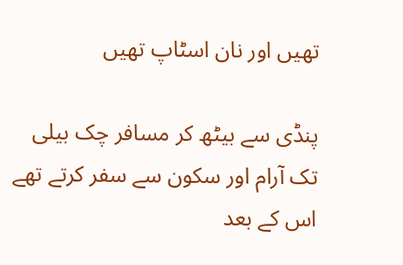تھیں اور نان اسٹاپ تھیں

پنڈی سے بیٹھ کر مسافر چک بیلی تک آرام اور سکون سے سفر کرتے تھے اس کے بعد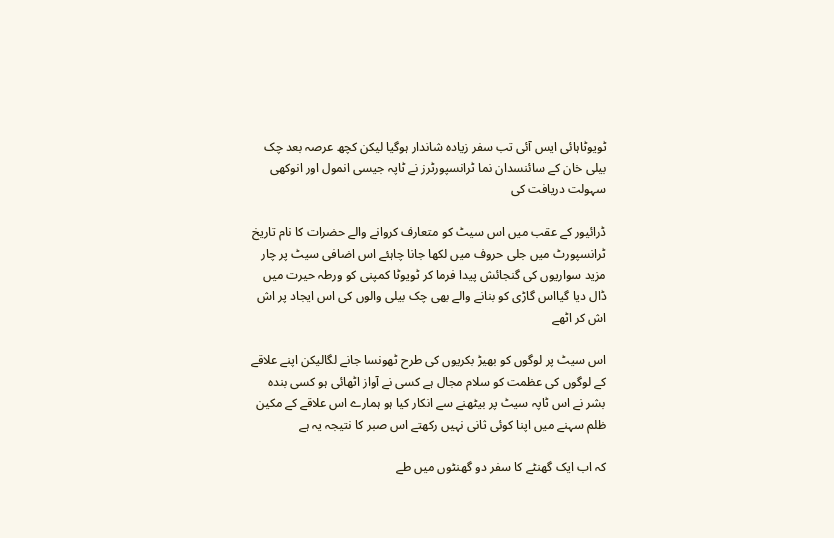ٹویوٹاہائی ایس آئی تب سفر زیادہ شاندار ہوگیا لیکن کچھ عرصہ بعد چک بیلی خان کے سائنسدان نما ٹرانسپورٹرز نے ٹاپہ جیسی انمول اور انوکھی سہولت دریافت کی

ڈرائیور کے عقب میں اس سیٹ کو متعارف کروانے والے حضرات کا نام تاریخ ٹرانسپورٹ میں جلی حروف میں لکھا جانا چاہئے اس اضافی سیٹ پر چار مزید سواریوں کی گنجائش پیدا فرما کر ٹویوٹا کمپنی کو ورطہ حیرت میں ڈال دیا گیااس گاڑی کو بنانے والے بھی چک بیلی والوں کی اس ایجاد پر اش اش کر اٹھے

اس سیٹ پر لوگوں کو بھیڑ بکریوں کی طرح ٹھونسا جانے لگالیکن اپنے علاقے کے لوگوں کی عظمت کو سلام مجال ہے کسی نے آواز اٹھائی ہو کسی بندہ بشر نے اس ٹاپہ سیٹ پر بیٹھنے سے انکار کیا ہو ہمارے اس علاقے کے مکین ظلم سہنے میں اپنا کوئی ثانی نہیں رکھتے اس صبر کا نتیجہ یہ ہے

کہ اب ایک گھنٹے کا سفر دو گھنٹوں میں طے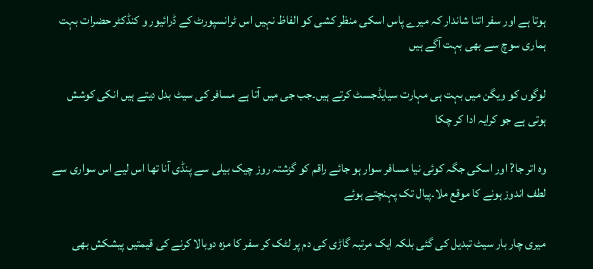ہوتا ہے اور سفر اتنا شاندار کہ میرے پاس اسکی منظر کشی کو الفاظ نہیں اس ٹرانسپورٹ کے ڈرائیور و کنڈکٹر حضرات بہت ہماری سوچ سے بھی بہت آگے ہیں

لوگوں کو ویگن میں بہت ہی مہارت سیایڈجسٹ کرتے ہیں۔جب جی میں آتا ہے مسافر کی سیٹ بدل دیتے ہیں انکی کوشش ہوتی ہے جو کرایہ ادا کر چکا

وہ اتر جا? اور اسکی جگہ کوئی نیا مسافر سوار ہو جائے راقم کو گزشتہ روز چیک بیلی سے پنڈی آنا تھا اس لیے اس سواری سے لطف اندوز ہونے کا موقع ملا۔پیال تک پہنچتے ہوئے

میری چار بار سیٹ تبدیل کی گئی بلکہ ایک مرتبہ گاڑی کی دم پر لٹک کر سفر کا مزہ دوبالا کرنے کی قیمتیں پیشکش بھی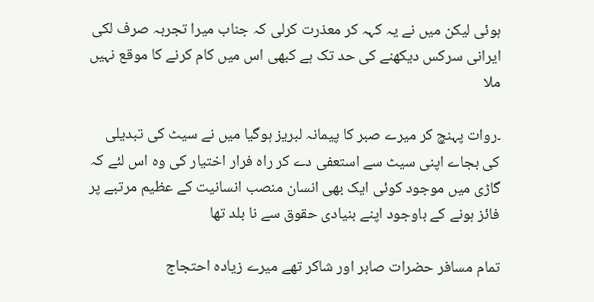ہوئی لیکن میں نے یہ کہہ کر معذرت کرلی کہ جناب میرا تجربہ صرف لکی ایرانی سرکس دیکھنے کی حد تک ہے کبھی اس میں کام کرنے کا موقع نہیں ملا

۔روات پہنچ کر میرے صبر کا پیمانہ لبریز ہوگیا میں نے سیٹ کی تبدیلی کی بجاے اپنی سیٹ سے استعفی دے کر راہ فرار اختیار کی وہ اس لئے کہ گاڑی میں موجود کوئی ایک بھی انسان منصب انسانیت کے عظیم مرتبے پر فائز ہونے کے باوجود اپنے بنیادی حقوق سے نا بلد تھا

تمام مسافر حضرات صابر اور شاکر تھے میرے زیادہ احتجاج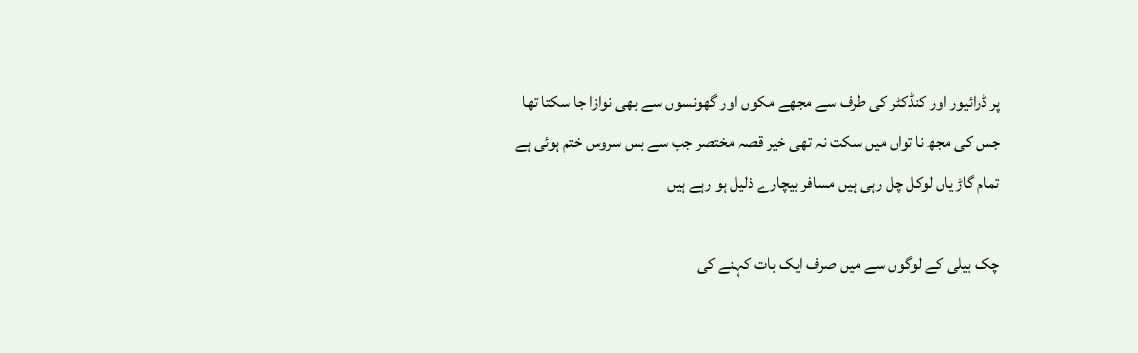پر ڈرائیور اور کنڈکٹر کی طرف سے مجھے مکوں اور گھونسوں سے بھی نوازا جا سکتا تھا جس کی مجھ نا تواں میں سکت نہ تھی خیر قصہ مختصر جب سے بس سروس ختم ہوئی ہے تمام گاڑ یاں لوکل چل رہی ہیں مسافر بیچارے ذلیل ہو رہے ہیں

چک بیلی کے لوگوں سے میں صرف ایک بات کہنے کی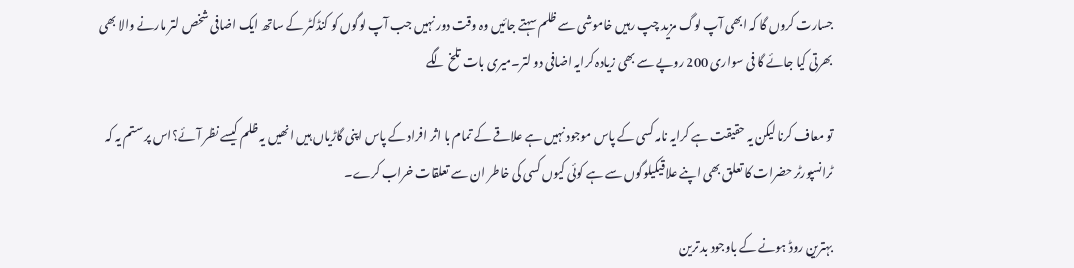جسارت کروں گا کہ ابھی آپ لوگ مزید چپ رہیں خاموشی سے ظلم سہتے جائیں وہ وقت دور نہیں جب آپ لوگوں کو کنڈکٹر کے ساتھ ایک اضافی شخص لتر مارنے والا بھی بھرتی کیا جائے گا فی سواری 200 روپے سے بھی زیادہ کرایہ اضافی دو لتر۔میری بات تلخ لگے

تو معاف کرنا لیکن یہ حقیقت ہے کرایہ نامہ کسی کے پاس موجود نہیں ہے علاقے کے تمام با اثر افراد کے پاس اپنی گاڑیاں ہیں انھیں یہ ظلم کیسے نظر آئے؟اس پر ستم یہ کہ ٹرانسپورٹر حضرات کا تعلق بھی اپنے علاقیکیلوگوں سے ہے کوئی کیوں کسی کی خاطر ان سے تعلقات خراب کرے۔

بہترین روڈ ہونے کے باوجود بد ترین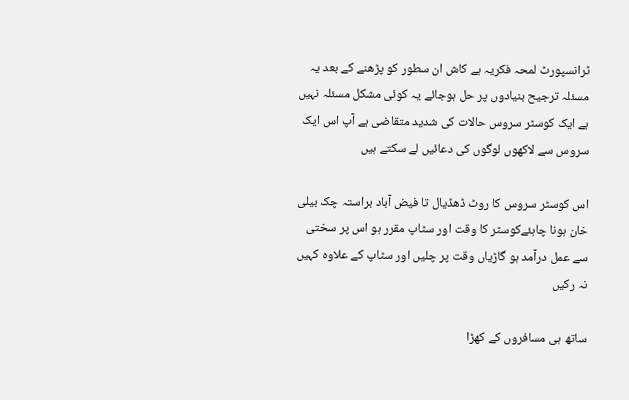ٹرانسپورٹ لمحہ فکریہ ہے کاش ان سطور کو پڑھنے کے بعد یہ مسئلہ ترجیح بنیادوں پر حل ہوجائے یہ کوئی مشکل مسئلہ نہیں ہے ایک کوسٹر سروس حالات کی شدید متقاضی ہے آپ اس ایک سروس سے لاکھوں لوگوں کی دعائیں لے سکتے ہیں

اس کوسٹر سروس کا روٹ ڈھڈیال تا فیض آباد براستہ چک بیلی خان ہونا چاہئےکوسٹر کا وقت اور سٹاپ مقرر ہو اس پر سختی سے عمل درآمد ہو گاڑیاں وقت پر چلیں اور سٹاپ کے علاوہ کہیں نہ رکیں

ساتھ ہی مسافروں کے کھڑا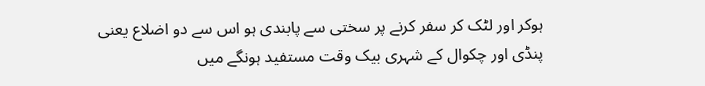ہوکر اور لٹک کر سفر کرنے پر سختی سے پابندی ہو اس سے دو اضلاع یعنی پنڈی اور چکوال کے شہری بیک وقت مستفید ہونگے میں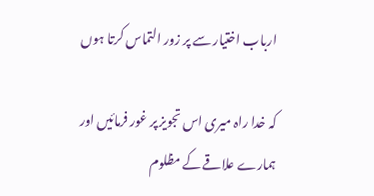ارباب اختیار سے پر زور التماس کرتا ہوں

کہ خدا راہ میری اس تجویز پر غور فرمائیں اور ہمارے علاقے کے مظلوم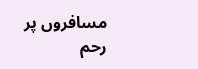مسافروں پر رحم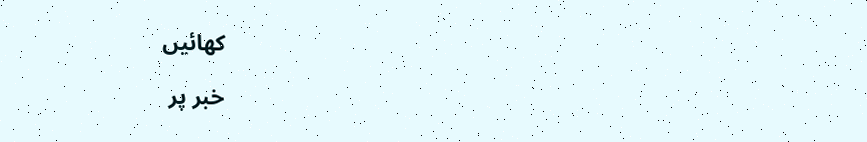کھائیں

خبر پر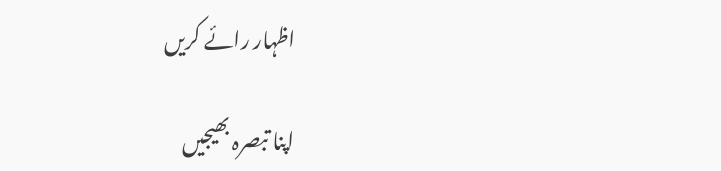اظہار رائے کریں

اپنا تبصرہ بھیجیں